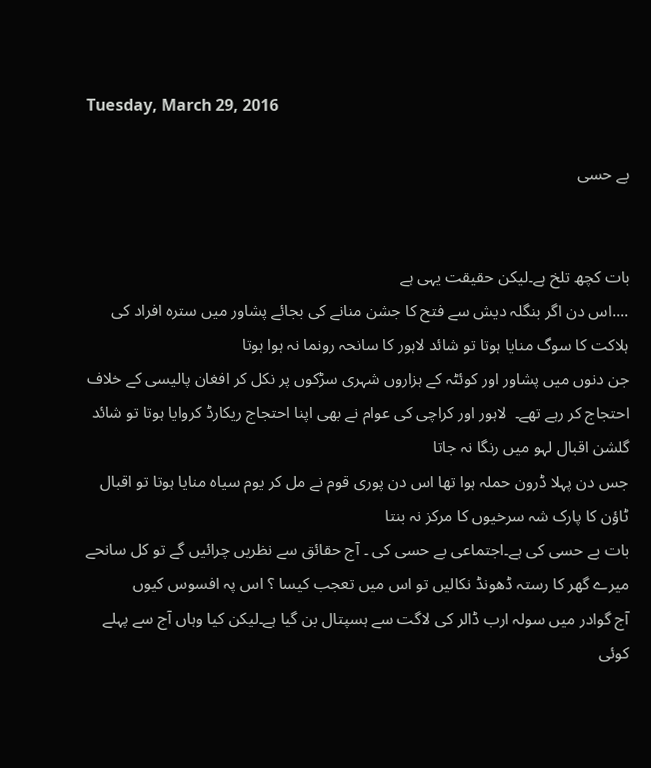Tuesday, March 29, 2016

بے حسی


بات کچھ تلخ ہے۔لیکن حقیقت یہی ہے
....اس دن اگر بنگلہ دیش سے فتح کا جشن منانے کی بجائے پشاور میں سترہ افراد کی ہلاکت کا سوگ منایا ہوتا تو شائد لاہور کا سانحہ رونما نہ ہوا ہوتا
جن دنوں میں پشاور اور کوئٹہ کے ہزاروں شہری سڑکوں پر نکل کر افغان پالیسی کے خلاف احتجاج کر رہے تھے۔  لاہور اور کراچی کی عوام نے بھی اپنا احتجاج ریکارڈ کروایا ہوتا تو شائد گلشن اقبال لہو میں رنگا نہ جاتا
جس دن پہلا ڈرون حملہ ہوا تھا اس دن پوری قوم نے مل کر یوم سیاہ منایا ہوتا تو اقبال ٹاؤن کا پارک شہ سرخیوں کا مرکز نہ بنتا
بات بے حسی کی ہے۔اجتماعی بے حسی کی ۔ آج حقائق سے نظریں چرائیں گے تو کل سانحے میرے گھر کا رستہ ڈھونڈ نکالیں تو اس میں تعجب کیسا ؟ اس پہ افسوس کیوں
آج گوادر میں سولہ ارب ڈالر کی لاگت سے ہسپتال بن گیا ہے۔لیکن کیا وہاں آج سے پہلے کوئی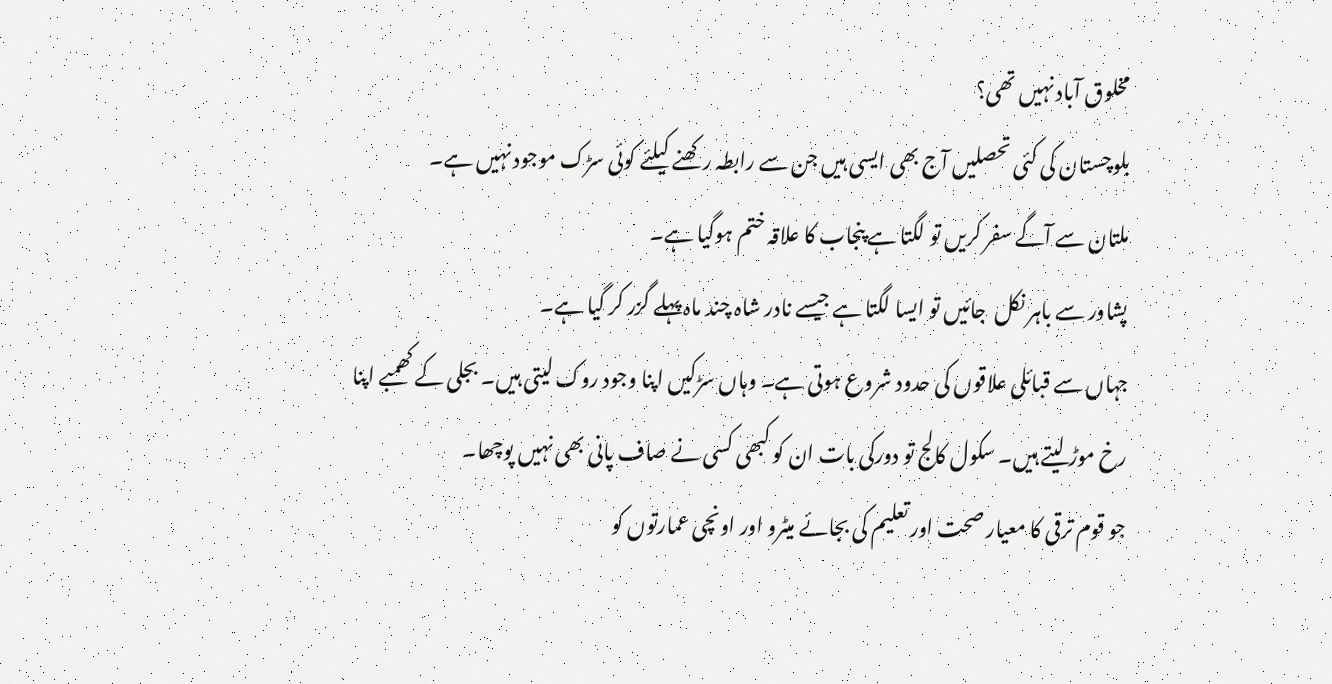مخلوق آباد نہیں تھی؟
بلوچستان کی کئی تحصلیں آج بھی ایسی ہیں جن سے رابطہ رکھنے کیلئے کوئی سڑک موجود نہیں ہے۔
ملتان سے آگے سفر کریں تو لگتا ہے پنجاب کا علاقہ ختم ہوگیا ہے۔
پشاور سے باہر نکل  جائیں تو ایسا لگتا ہے جیسے نادر شاہ چند ماہ پہلے گزر کر گیا ہے۔
جہاں سے قبائلی علاقوں کی حدود شروع ہوتی ہے۔ وہاں سڑکیں اپنا وجود روک لیتی ہیں۔ بجلی کے کھمبے اپنا رخ موڑ لیتے ہیں۔ سکول کالج تو دورکی بات ان کو کبھی کسی نے صاف پانی بھی نہیں پوچھا۔
جو قوم ترقی کا معیار صحت اور تعلیم کی بجائے میٹرو اور اونچی عمارتوں کو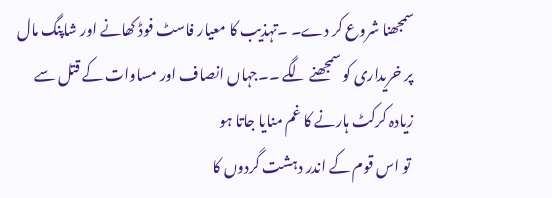سمجھنا شروع کر دے۔ ۔تہذیب کا معیار فاسٹ فوڈ کھانے اور شاپنگ مال پر خریداری کو سمجھنے لگے ۔۔جہاں انصاف اور مساوات کے قتل سے زیادہ کرکٹ ہارنے کا غم منایا جاتا ہو
 تو اس قوم کے اندر دہشت گردوں کا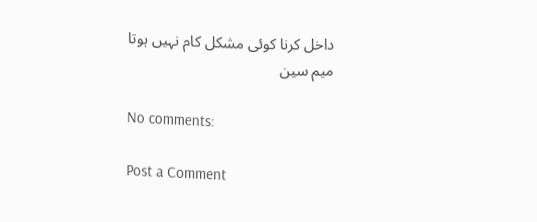داخل کرنا کوئی مشکل کام نہیں ہوتا
میم سین

No comments:

Post a Comment